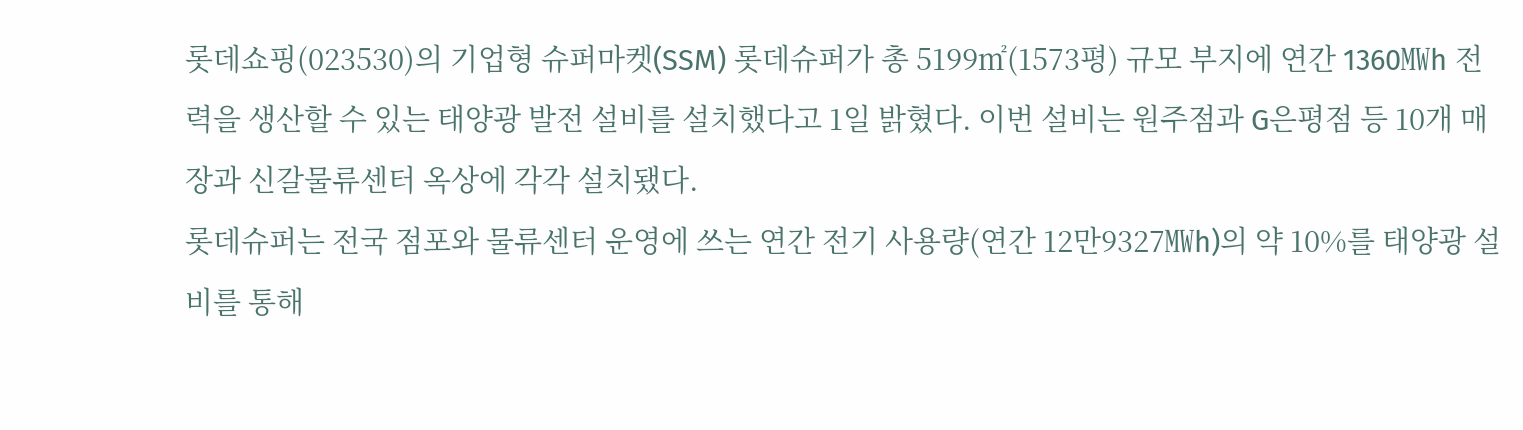롯데쇼핑(023530)의 기업형 슈퍼마켓(SSM) 롯데슈퍼가 총 5199㎡(1573평) 규모 부지에 연간 1360㎿h 전력을 생산할 수 있는 태양광 발전 설비를 설치했다고 1일 밝혔다. 이번 설비는 원주점과 G은평점 등 10개 매장과 신갈물류센터 옥상에 각각 설치됐다.
롯데슈퍼는 전국 점포와 물류센터 운영에 쓰는 연간 전기 사용량(연간 12만9327㎿h)의 약 10%를 태양광 설비를 통해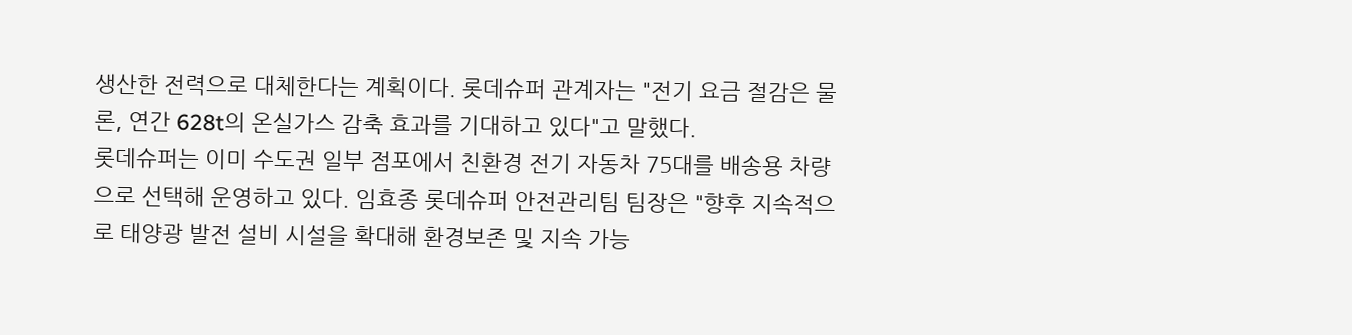생산한 전력으로 대체한다는 계획이다. 롯데슈퍼 관계자는 "전기 요금 절감은 물론, 연간 628t의 온실가스 감축 효과를 기대하고 있다"고 말했다.
롯데슈퍼는 이미 수도권 일부 점포에서 친환경 전기 자동차 75대를 배송용 차량으로 선택해 운영하고 있다. 임효종 롯데슈퍼 안전관리팀 팀장은 "향후 지속적으로 태양광 발전 설비 시설을 확대해 환경보존 및 지속 가능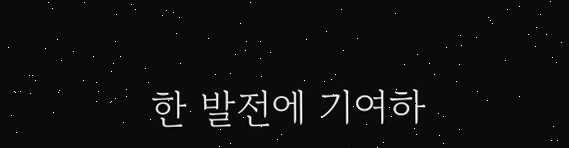한 발전에 기여하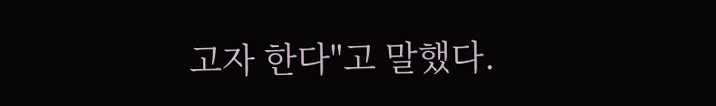고자 한다"고 말했다.